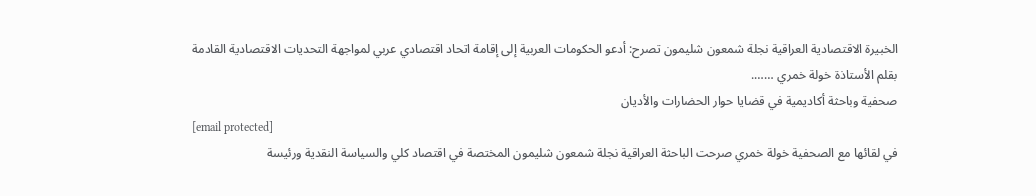الخبيرة الاقتصادية العراقية نجلة شمعون شليمون تصرح: أدعو الحكومات العربية إلى إقامة اتحاد اقتصادي عربي لمواجهة التحديات الاقتصادية القادمة
بقلم الأستاذة خولة خمري …….
صحفية وباحثة أكاديمية في قضايا حوار الحضارات والأديان
[email protected]
في لقائها مع الصحفية خولة خمري صرحت الباحثة العراقية نجلة شمعون شليمون المختصة في اقتصاد كلي والسياسة النقدية ورئيسة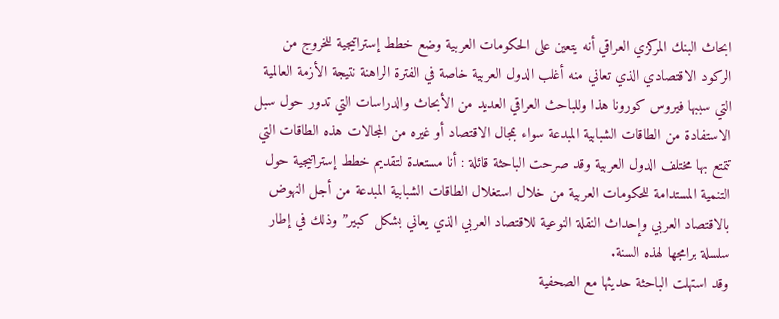ابحاث البنك المركزي العراقي أنه يتعين على الحكومات العربية وضع خطط إستراتيجية للخروج من الركود الاقتصادي الذي تعاني منه أغلب الدول العربية خاصة في الفترة الراهنة نتيجة الأزمة العالمية التي سببها فيروس كورونا هذا وللباحث العراقي العديد من الأبحاث والدراسات التي تدور حول سبل الاستفادة من الطاقات الشبابية المبدعة سواء بمجال الاقتصاد أو غيره من المجالات هذه الطاقات التي تتمتع بها مختلف الدول العربية وقد صرحت الباحثة قائلة : أنا مستعدة لتقديم خطط إستراتيجية حول التنمية المستدامة للحكومات العربية من خلال استغلال الطاقات الشبابية المبدعة من أجل النهوض بالاقتصاد العربي وإحداث النقلة النوعية للاقتصاد العربي الذي يعاني بشكل كبير” وذلك في إطار سلسلة برامجها لهذه السنة.
وقد استهلت الباحثة حديثها مع الصحفية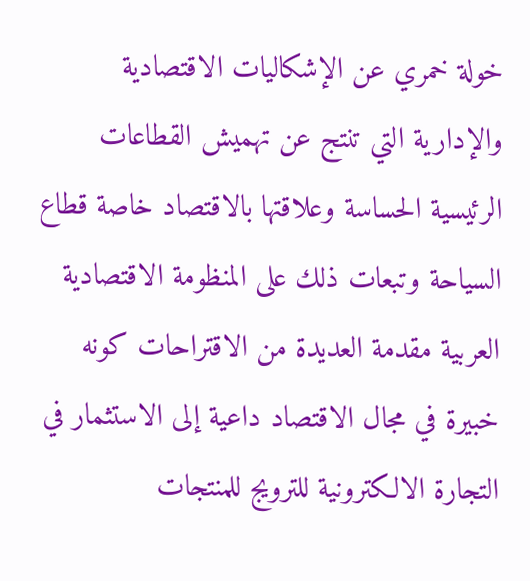خولة خمري عن الإشكاليات الاقتصادية والإدارية التي تنتج عن تهميش القطاعات الرئيسية الحساسة وعلاقتها بالاقتصاد خاصة قطاع السياحة وتبعات ذلك على المنظومة الاقتصادية العربية مقدمة العديدة من الاقتراحات كونه خبيرة في مجال الاقتصاد داعية إلى الاستثمار في التجارة الالكترونية للترويج للمنتجات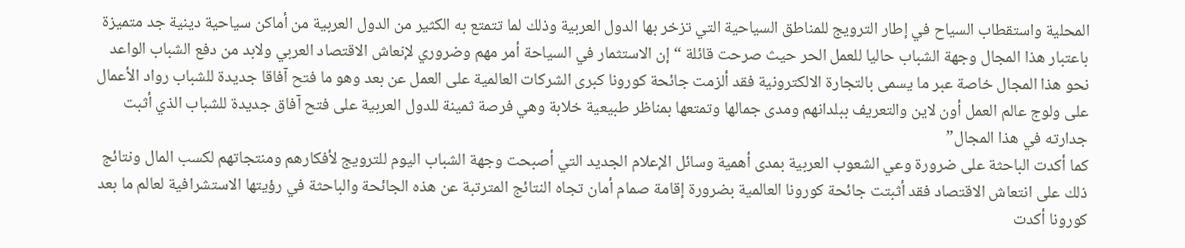المحلية واستقطاب السياح في إطار الترويج للمناطق السياحية التي تزخر بها الدول العربية وذلك لما تتمتع به الكثير من الدول العربية من أماكن سياحية دينية جد متميزة باعتبار هذا المجال وجهة الشباب حاليا للعمل الحر حيث صرحت قائلة “إن الاستثمار في السياحة أمر مهم وضروري لإنعاش الاقتصاد العربي ولابد من دفع الشباب الواعد نحو هذا المجال خاصة عبر ما يسمى بالتجارة الالكترونية فقد ألزمت جائحة كورونا كبرى الشركات العالمية على العمل عن بعد وهو ما فتح آفاقا جديدة للشباب رواد الأعمال على ولوج عالم العمل أون لاين والتعريف ببلدانهم ومدى جمالها وتمتعها بمناظر طبيعية خلابة وهي فرصة ثمينة للدول العربية على فتح آفاق جديدة للشباب الذي أثبت جدارته في هذا المجال”
كما أكدت الباحثة على ضرورة وعي الشعوب العربية بمدى أهمية وسائل الإعلام الجديد التي أصبحت وجهة الشباب اليوم للترويج لأفكارهم ومنتجاتهم لكسب المال ونتائج ذلك على انتعاش الاقتصاد فقد أثبتت جائحة كورونا العالمية بضرورة إقامة صمام أمان تجاه النتائج المترتبة عن هذه الجائحة والباحثة في رؤيتها الاستشرافية لعالم ما بعد كورونا أكدت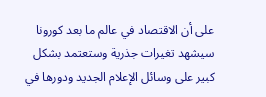على أن الاقتصاد في عالم ما بعد كورونا سيشهد تغيرات جذرية وستعتمد بشكل كبير على وسائل الإعلام الجديد ودورها في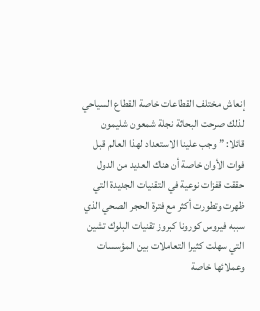إنعاش مختلف القطاعات خاصة القطاع السياحي لذلك صرحت البحاثة نجلة شمعون شليمون قائلا: ” وجب علينا الاستعداد لهذا العالم قبل فوات الأوان خاصة أن هناك العديد من الدول حققت قفزات نوعية في التقنيات الجديدة التي ظهرت وتطورت أكثر مع فترة الحجر الصحي الذي سببه فيروس كورونا كبروز تقنيات البلوك تشين التي سهلت كثيرا التعاملات بين المؤسسات وعملائها خاصة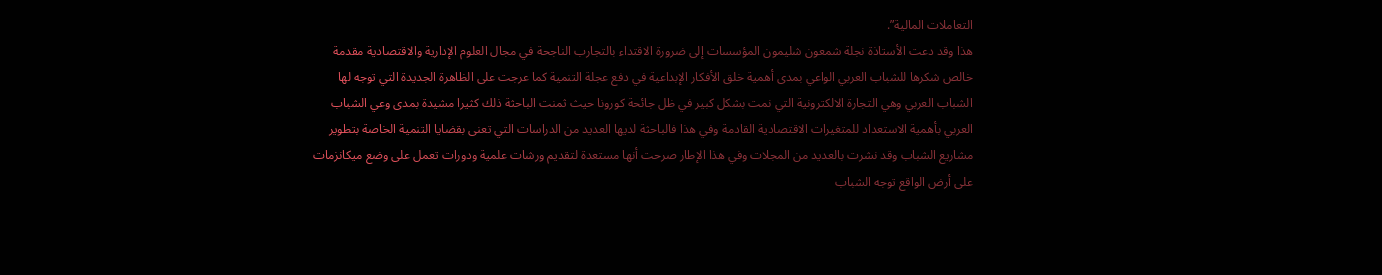التعاملات المالية”.
هذا وقد دعت الأستاذة نجلة شمعون شليمون المؤسسات إلى ضرورة الاقتداء بالتجارب الناجحة في مجال العلوم الإدارية والاقتصادية مقدمة خالص شكرها للشباب العربي الواعي بمدى أهمية خلق الأفكار الإبداعية في دفع عجلة التنمية كما عرجت على الظاهرة الجديدة التي توجه لها الشباب العربي وهي التجارة الالكترونية التي نمت بشكل كبير في ظل جائحة كورونا حيث ثمنت الباحثة ذلك كثيرا مشيدة بمدى وعي الشباب العربي بأهمية الاستعداد للمتغيرات الاقتصادية القادمة وفي هذا فالباحثة لديها العديد من الدراسات التي تعنى بقضايا التنمية الخاصة بتطوير مشاريع الشباب وقد نشرت بالعديد من المجلات وفي هذا الإطار صرحت أنها مستعدة لتقديم ورشات علمية ودورات تعمل على وضع ميكانزمات على أرض الواقع توجه الشباب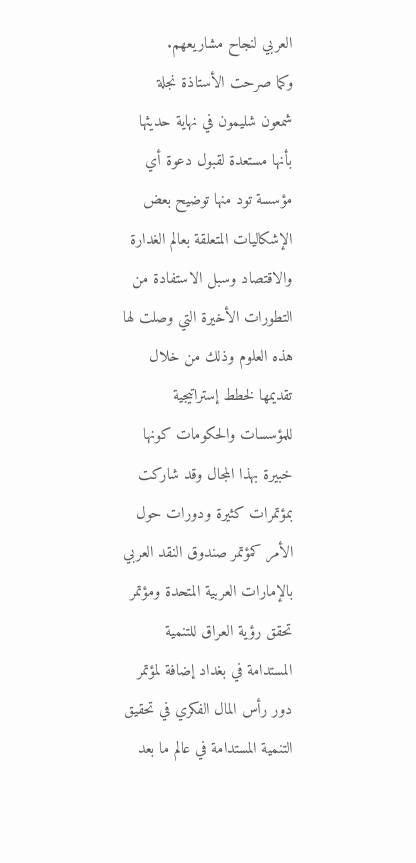العربي لنجاح مشاريعهم.
وكما صرحت الأستاذة نجلة شمعون شليمون في نهاية حديثها بأنها مستعدة لقبول دعوة أي مؤسسة تود منها توضيح بعض الإشكاليات المتعلقة بعالم الغدارة والاقتصاد وسبل الاستفادة من التطورات الأخيرة التي وصلت لها هذه العلوم وذلك من خلال تقديمها لخطط إستراتيجية للمؤسسات والحكومات كونها خبيرة بهذا المجال وقد شاركت بمؤتمرات كثيرة ودورات حول الأمر كمؤتمر صندوق النقد العربي بالإمارات العربية المتحدة ومؤتمر تحقق رؤية العراق للتنمية المستدامة في بغداد إضافة لمؤتمر دور رأس المال الفكري في تحقيق التنمية المستدامة في عالم ما بعد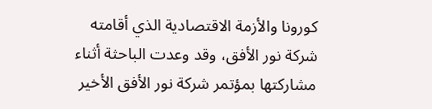كورونا والأزمة الاقتصادية الذي أقامته شركة نور الأفق، وقد وعدت الباحثة أثناء مشاركتها بمؤتمر شركة نور الأفق الأخير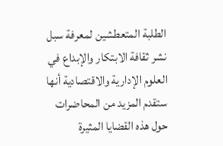الطلبة المتعطشين لمعرفة سبل نشر ثقافة الابتكار والإبداع في العلوم الإدارية والاقتصادية أنها ستقدم المزيد من المحاضرات حول هذه القضايا المثيرة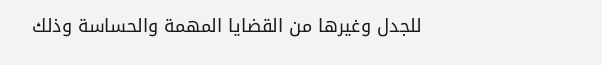للجدل وغيرها من القضايا المهمة والحساسة وذلك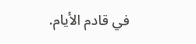في قادم الأيام.